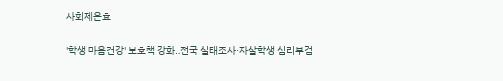사회제은효

'학생 마음건강' 보호책 강화‥전국 실태조사·자살학생 심리부검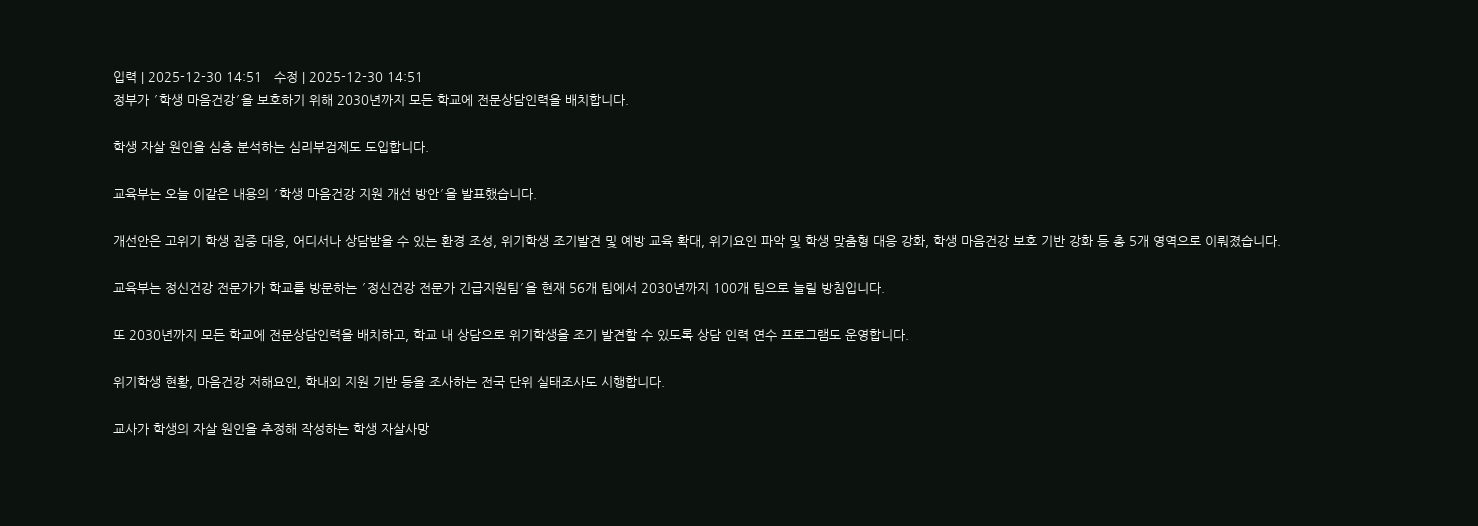입력 | 2025-12-30 14:51   수정 | 2025-12-30 14:51
정부가 ′학생 마음건강′을 보호하기 위해 2030년까지 모든 학교에 전문상담인력을 배치합니다.

학생 자살 원인을 심층 분석하는 심리부검제도 도입합니다.

교육부는 오늘 이같은 내용의 ′학생 마음건강 지원 개선 방안′을 발표했습니다.

개선안은 고위기 학생 집중 대응, 어디서나 상담받을 수 있는 환경 조성, 위기학생 조기발견 및 예방 교육 확대, 위기요인 파악 및 학생 맞춤형 대응 강화, 학생 마음건강 보호 기반 강화 등 총 5개 영역으로 이뤄졌습니다.

교육부는 정신건강 전문가가 학교를 방문하는 ′정신건강 전문가 긴급지원팀′을 현재 56개 팀에서 2030년까지 100개 팀으로 늘릴 방침입니다.

또 2030년까지 모든 학교에 전문상담인력을 배치하고, 학교 내 상담으로 위기학생을 조기 발견할 수 있도록 상담 인력 연수 프로그램도 운영합니다.

위기학생 현황, 마음건강 저해요인, 학내외 지원 기반 등을 조사하는 전국 단위 실태조사도 시행합니다.

교사가 학생의 자살 원인을 추정해 작성하는 학생 자살사망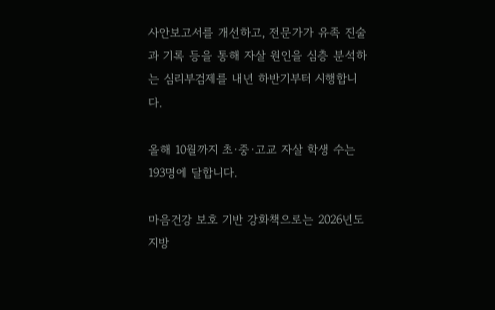사안보고서를 개선하고, 전문가가 유족 진술과 기록 등을 통해 자살 원인을 심층 분석하는 심리부검제를 내년 하반기부터 시행합니다.

올해 10월까지 초·중·고교 자살 학생 수는 193명에 달합니다.

마음건강 보호 기반 강화책으로는 2026년도 지방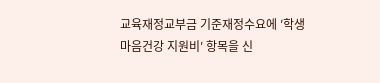교육재정교부금 기준재정수요에 ′학생 마음건강 지원비′ 항목을 신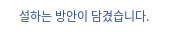설하는 방안이 담겼습니다.